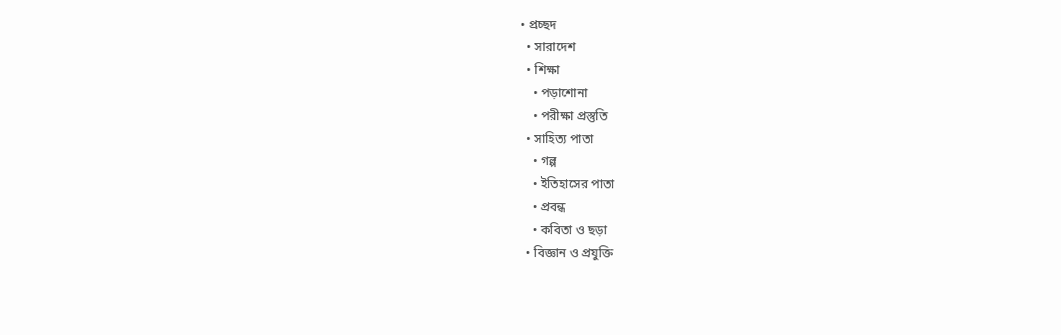• প্রচ্ছদ
  • সারাদেশ
  • শিক্ষা
    • পড়াশোনা
    • পরীক্ষা প্রস্তুতি
  • সাহিত্য পাতা
    • গল্প
    • ইতিহাসের পাতা
    • প্রবন্ধ
    • কবিতা ও ছড়া
  • বিজ্ঞান ও প্রযুক্তি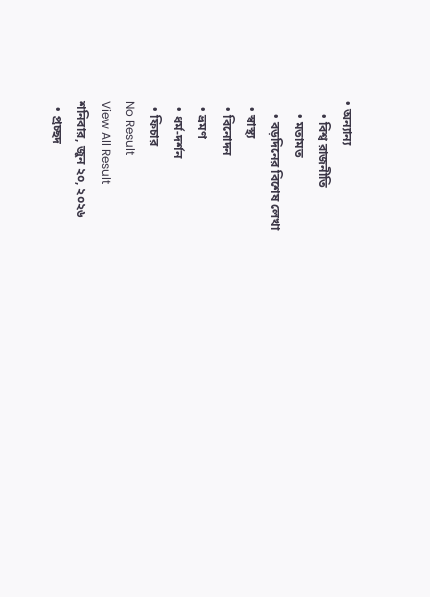• অন্যান্য
    • বিশ্ব রাজনীতি
    • মতামত
    • বড়দিনের বিশেষ লেখা
  • স্বাস্থ্য
  • বিনোদন
  • ভ্রমণ
  • ধর্ম-দর্শন
  • ফিচার
No Result
View All Result
শনিবার, জুন ২০, ২০২৬
  • প্রচ্ছদ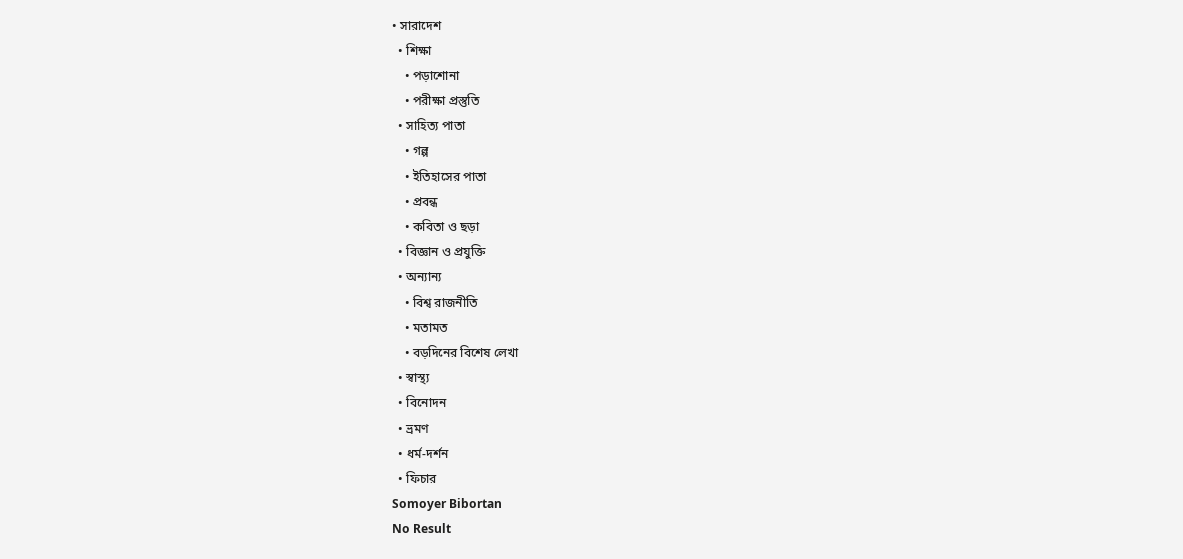• সারাদেশ
  • শিক্ষা
    • পড়াশোনা
    • পরীক্ষা প্রস্তুতি
  • সাহিত্য পাতা
    • গল্প
    • ইতিহাসের পাতা
    • প্রবন্ধ
    • কবিতা ও ছড়া
  • বিজ্ঞান ও প্রযুক্তি
  • অন্যান্য
    • বিশ্ব রাজনীতি
    • মতামত
    • বড়দিনের বিশেষ লেখা
  • স্বাস্থ্য
  • বিনোদন
  • ভ্রমণ
  • ধর্ম-দর্শন
  • ফিচার
Somoyer Bibortan
No Result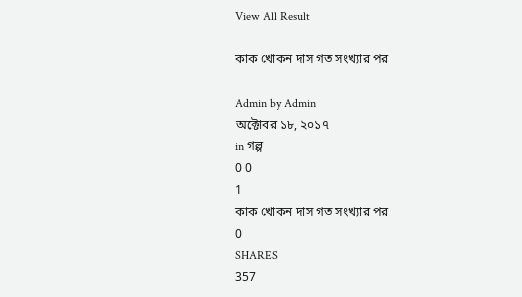View All Result

কাক খোকন দাস গত সংখ্যার পর

Admin by Admin
অক্টোবর ১৮, ২০১৭
in গল্প
0 0
1
কাক খোকন দাস গত সংখ্যার পর
0
SHARES
357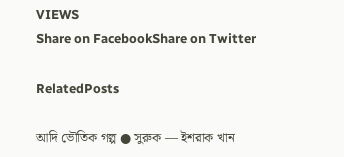VIEWS
Share on FacebookShare on Twitter

RelatedPosts

আদি ভৌতিক গল্প ● সুরুক — ইশরাক খান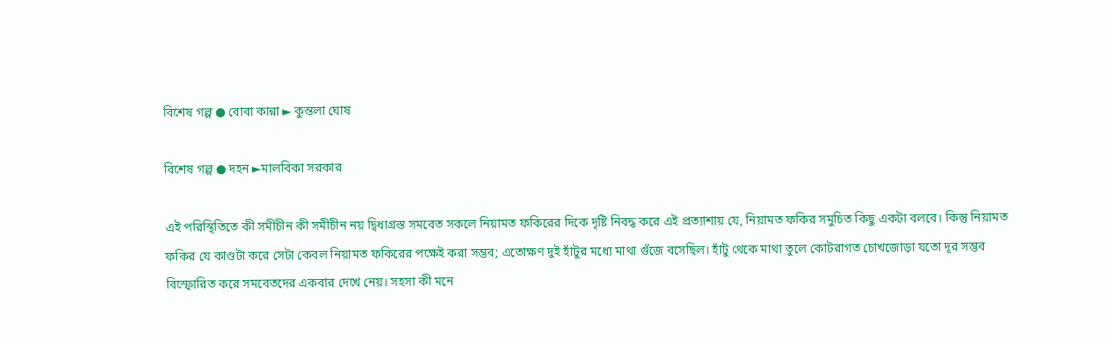বিশেষ গল্প ● বোবা কান্না ► কুন্তলা ঘোষ

বিশেষ গল্প ● দহন ►মালবিকা সরকার

এই পরিস্থিতিতে কী সমীচীন কী সমীচীন নয় দ্বিধাগ্রস্ত সমবেত সকলে নিয়ামত ফকিরের দিকে দৃষ্টি নিবদ্ধ করে এই প্রত্যাশায় যে, নিয়ামত ফকির সমুচিত কিছু একটা বলবে। কিন্তু নিয়ামত ফকির যে কাণ্ডটা করে সেটা কেবল নিয়ামত ফকিরের পক্ষেই করা সম্ভব; এতোক্ষণ দুই হাঁটুর মধ্যে মাথা গুঁজে বসেছিল। হাঁটু থেকে মাথা তুলে কোটরাগত চোখজোড়া যতো দূর সম্ভব বিস্ফোরিত করে সমবেতদের একবার দেখে নেয়। সহসা কী মনে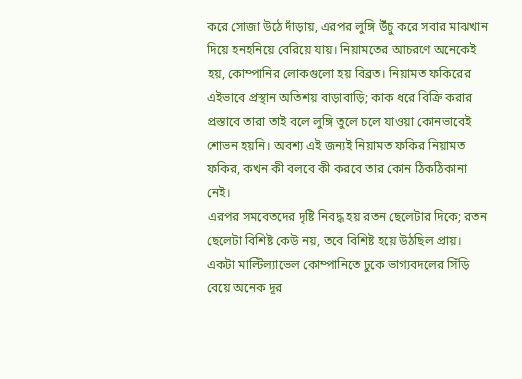করে সোজা উঠে দাঁড়ায়, এরপর লুঙ্গি উঁচু করে সবার মাঝখান দিয়ে হনহনিয়ে বেরিয়ে যায়। নিয়ামতের আচরণে অনেকেই হয়, কোম্পানির লোকগুলো হয় বিব্রত। নিয়ামত ফকিরের এইভাবে প্রস্থান অতিশয় বাড়াবাড়ি; কাক ধরে বিক্রি করার প্রস্তাবে তারা তাই বলে লুঙ্গি তুলে চলে যাওয়া কোনভাবেই শোভন হয়নি। অবশ্য এই জন্যই নিয়ামত ফকির নিয়ামত ফকির, কখন কী বলবে কী করবে তার কোন ঠিকঠিকানা নেই।
এরপর সমবেতদের দৃষ্টি নিবদ্ধ হয় রতন ছেলেটার দিকে; রতন ছেলেটা বিশিষ্ট কেউ নয়, তবে বিশিষ্ট হয়ে উঠছিল প্রায়। একটা মাল্টিল্যাভেল কোম্পানিতে ঢুকে ভাগ্যবদলের সিঁড়ি বেয়ে অনেক দূর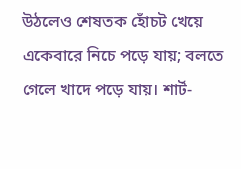উঠলেও শেষতক হোঁচট খেয়ে একেবারে নিচে পড়ে যায়; বলতে গেলে খাদে পড়ে যায়। শার্ট-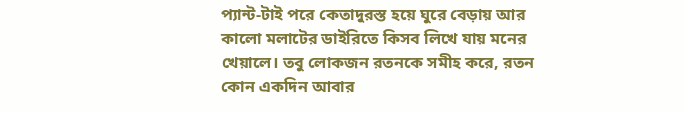প্যান্ট-টাই পরে কেতাদুরস্ত হয়ে ঘুরে বেড়ায় আর কালো মলাটের ডাইরিতে কিসব লিখে যায় মনের খেয়ালে। তবু লোকজন রতনকে সমীহ করে, রতন কোন একদিন আবার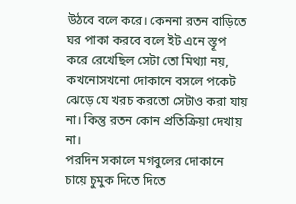উঠবে বলে করে। কেননা রতন বাড়িতে ঘর পাকা করবে বলে ইট এনে স্তূপ করে রেখেছিল সেটা তো মিথ্যা নয়, কখনোসখনো দোকানে বসলে পকেট ঝেড়ে যে খরচ করতো সেটাও করা যায় না। কিন্তু রতন কোন প্রতিক্রিয়া দেখায় না।
পরদিন সকালে মগবুলের দোকানে চায়ে চুমুক দিতে দিতে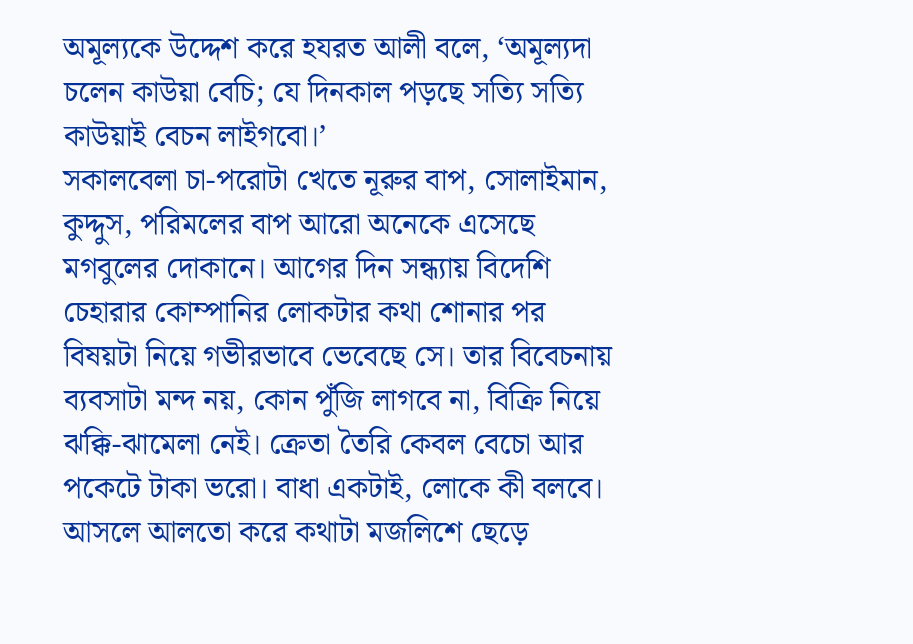অমূল্যকে উদ্দেশ করে হযরত আলী বলে, ‘অমূল্যদা চলেন কাউয়া বেচি; যে দিনকাল পড়ছে সত্যি সত্যি কাউয়াই বেচন লাইগবো।’
সকালবেলা চা-পরোটা খেতে নূরুর বাপ, সোলাইমান, কুদ্দুস, পরিমলের বাপ আরো অনেকে এসেছে মগবুলের দোকানে। আগের দিন সন্ধ্যায় বিদেশি চেহারার কোম্পানির লোকটার কথা শোনার পর বিষয়টা নিয়ে গভীরভাবে ভেবেছে সে। তার বিবেচনায় ব্যবসাটা মন্দ নয়, কোন পুঁজি লাগবে না, বিক্রি নিয়ে ঝক্কি-ঝামেলা নেই। ক্রেতা তৈরি কেবল বেচো আর পকেটে টাকা ভরো। বাধা একটাই, লোকে কী বলবে। আসলে আলতো করে কথাটা মজলিশে ছেড়ে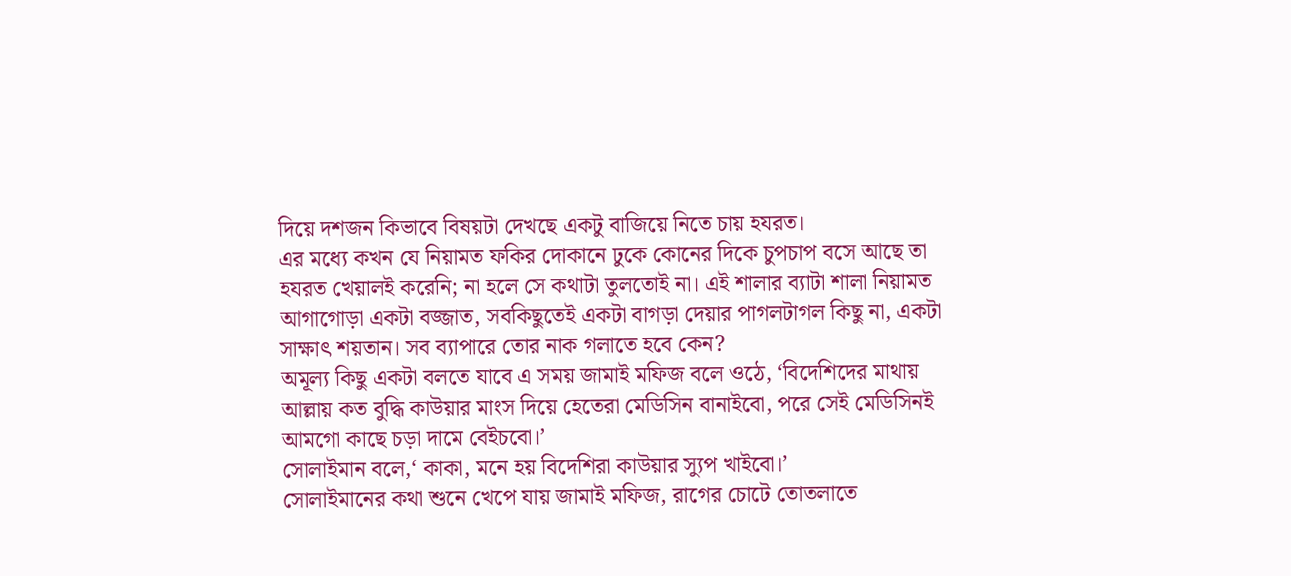দিয়ে দশজন কিভাবে বিষয়টা দেখছে একটু বাজিয়ে নিতে চায় হযরত।
এর মধ্যে কখন যে নিয়ামত ফকির দোকানে ঢুকে কোনের দিকে চুপচাপ বসে আছে তা হযরত খেয়ালই করেনি; না হলে সে কথাটা তুলতোই না। এই শালার ব্যাটা শালা নিয়ামত আগাগোড়া একটা বজ্জাত, সবকিছুতেই একটা বাগড়া দেয়ার পাগলটাগল কিছু না, একটা সাক্ষাৎ শয়তান। সব ব্যাপারে তোর নাক গলাতে হবে কেন?
অমূল্য কিছু একটা বলতে যাবে এ সময় জামাই মফিজ বলে ওঠে, ‘বিদেশিদের মাথায় আল্লায় কত বুদ্ধি কাউয়ার মাংস দিয়ে হেতেরা মেডিসিন বানাইবো, পরে সেই মেডিসিনই আমগো কাছে চড়া দামে বেইচবো।’
সোলাইমান বলে,‘ কাকা, মনে হয় বিদেশিরা কাউয়ার স্যুপ খাইবো।’
সোলাইমানের কথা শুনে খেপে যায় জামাই মফিজ, রাগের চোটে তোতলাতে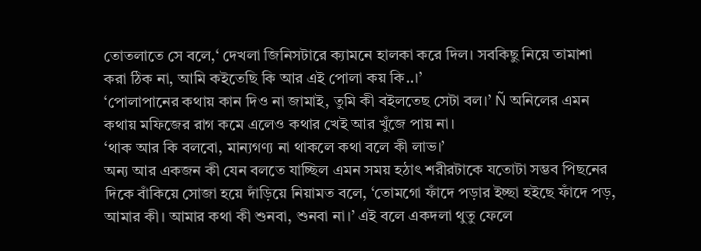তোতলাতে সে বলে,‘ দেখলা জিনিসটারে ক্যামনে হালকা করে দিল। সবকিছু নিয়ে তামাশা করা ঠিক না, আমি কইতেছি কি আর এই পোলা কয় কি..।’
‘পোলাপানের কথায় কান দিও না জামাই, তুমি কী বইলতেছ সেটা বল।’ Ñ অনিলের এমন কথায় মফিজের রাগ কমে এলেও কথার খেই আর খুঁজে পায় না।
‘থাক আর কি বলবো, মান্যগণ্য না থাকলে কথা বলে কী লাভ।’
অন্য আর একজন কী যেন বলতে যাচ্ছিল এমন সময় হঠাৎ শরীরটাকে যতোটা সম্ভব পিছনের দিকে বাঁকিয়ে সোজা হয়ে দাঁড়িয়ে নিয়ামত বলে, ‘তোমগো ফাঁদে পড়ার ইচ্ছা হইছে ফাঁদে পড়, আমার কী। আমার কথা কী শুনবা, শুনবা না।’ এই বলে একদলা থুতু ফেলে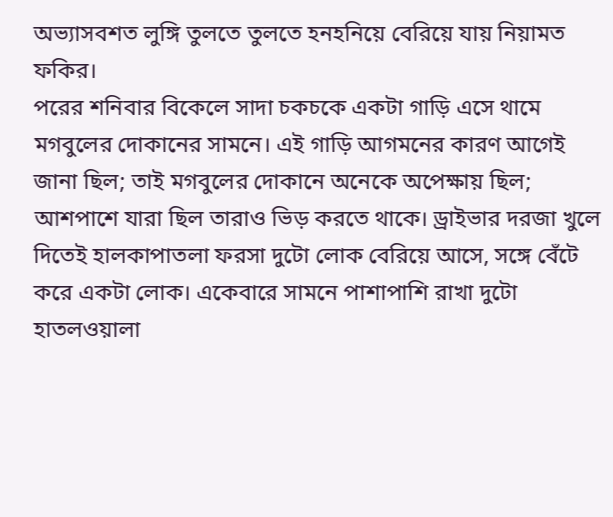অভ্যাসবশত লুঙ্গি তুলতে তুলতে হনহনিয়ে বেরিয়ে যায় নিয়ামত ফকির।
পরের শনিবার বিকেলে সাদা চকচকে একটা গাড়ি এসে থামে মগবুলের দোকানের সামনে। এই গাড়ি আগমনের কারণ আগেই জানা ছিল; তাই মগবুলের দোকানে অনেকে অপেক্ষায় ছিল; আশপাশে যারা ছিল তারাও ভিড় করতে থাকে। ড্রাইভার দরজা খুলে দিতেই হালকাপাতলা ফরসা দুটো লোক বেরিয়ে আসে, সঙ্গে বেঁটে করে একটা লোক। একেবারে সামনে পাশাপাশি রাখা দুটো হাতলওয়ালা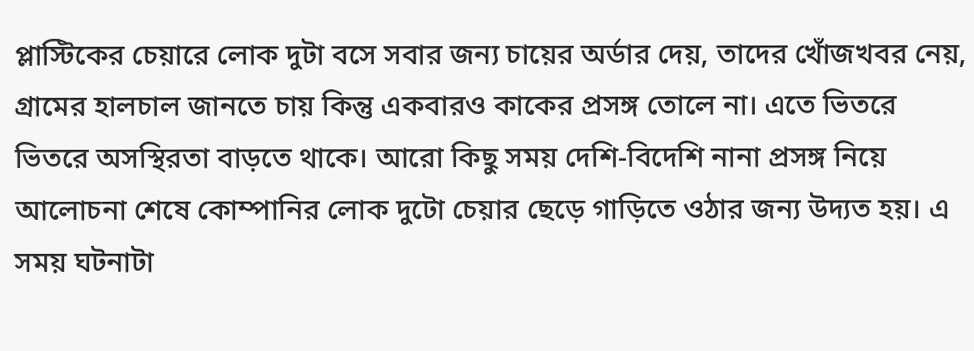প্লাস্টিকের চেয়ারে লোক দুটা বসে সবার জন্য চায়ের অর্ডার দেয়, তাদের খোঁজখবর নেয়, গ্রামের হালচাল জানতে চায় কিন্তু একবারও কাকের প্রসঙ্গ তোলে না। এতে ভিতরে ভিতরে অসস্থিরতা বাড়তে থাকে। আরো কিছু সময় দেশি-বিদেশি নানা প্রসঙ্গ নিয়ে আলোচনা শেষে কোম্পানির লোক দুটো চেয়ার ছেড়ে গাড়িতে ওঠার জন্য উদ্যত হয়। এ সময় ঘটনাটা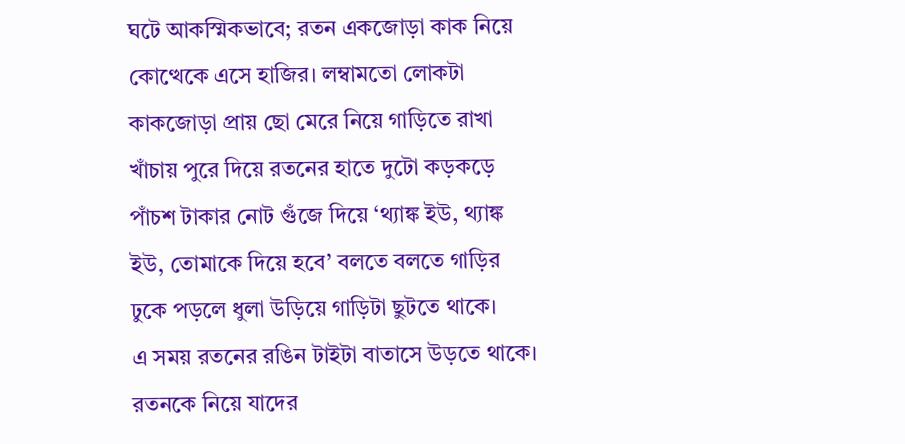ঘটে আকস্মিকভাবে; রতন একজোড়া কাক নিয়ে কোত্থেকে এসে হাজির। লম্বামতো লোকটা কাকজোড়া প্রায় ছো মেরে নিয়ে গাড়িতে রাখা খাঁচায় পুরে দিয়ে রতনের হাতে দুটো কড়কড়ে পাঁচশ টাকার নোট গুঁজে দিয়ে ‘থ্যাঙ্ক ইউ, থ্যাঙ্ক ইউ, তোমাকে দিয়ে হবে’ বলতে বলতে গাড়ির ঢুকে পড়লে ধুলা উড়িয়ে গাড়িটা ছুটতে থাকে।
এ সময় রতনের রঙিন টাইটা বাতাসে উড়তে থাকে। রতনকে নিয়ে যাদের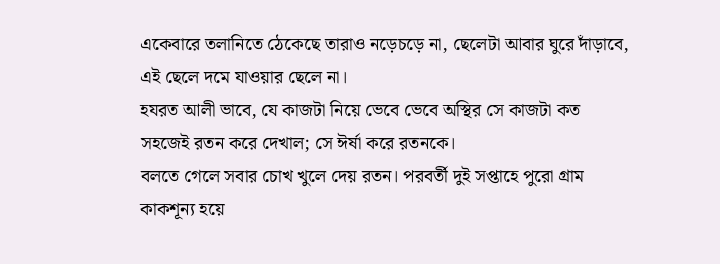একেবারে তলানিতে ঠেকেছে তারাও নড়েচড়ে না, ছেলেটা আবার ঘুরে দাঁড়াবে, এই ছেলে দমে যাওয়ার ছেলে না।
হযরত আলী ভাবে, যে কাজটা নিয়ে ভেবে ভেবে অস্থির সে কাজটা কত সহজেই রতন করে দেখাল; সে ঈর্ষা করে রতনকে।
বলতে গেলে সবার চোখ খুলে দেয় রতন। পরবর্তী দুই সপ্তাহে পুরো গ্রাম কাকশূন্য হয়ে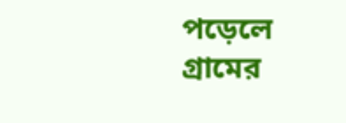পড়েলে গ্রামের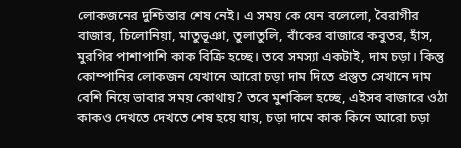লোকজনের দুশ্চিন্তার শেষ নেই। এ সময় কে যেন বলেলো, বৈরাগীর বাজার, চিলোনিয়া, মাতুভূঞা, তুলাতুলি, বাঁকের বাজারে কবুতর, হাঁস, মুরগির পাশাপাশি কাক বিক্রি হচ্ছে। তবে সমস্যা একটাই, দাম চড়া। কিন্তু কোম্পানির লোকজন যেখানে আরো চড়া দাম দিতে প্রস্তুত সেখানে দাম বেশি নিয়ে ভাবার সময় কোথায়? তবে মুশকিল হচ্ছে, এইসব বাজারে ওঠা কাকও দেখতে দেখতে শেষ হয়ে যায়, চড়া দামে কাক কিনে আরো চড়া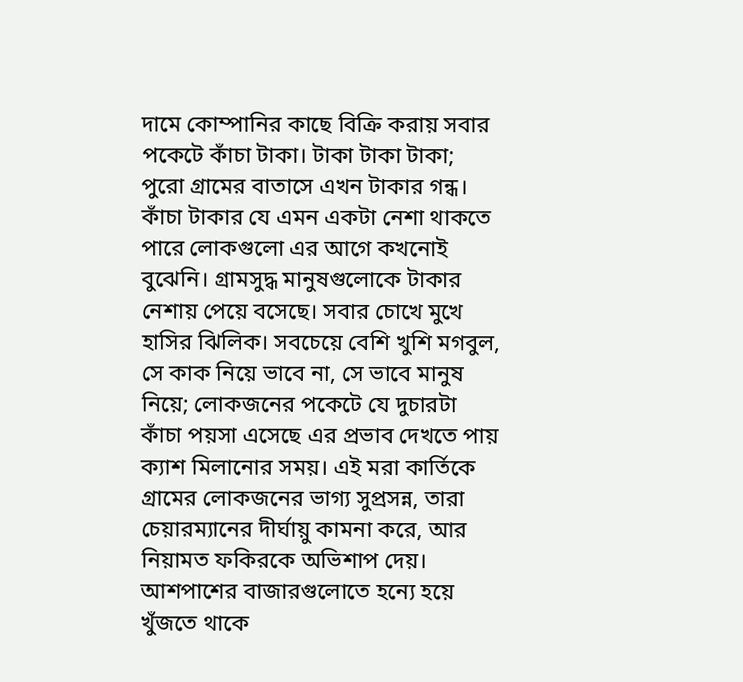দামে কোম্পানির কাছে বিক্রি করায় সবার পকেটে কাঁচা টাকা। টাকা টাকা টাকা; পুরো গ্রামের বাতাসে এখন টাকার গন্ধ। কাঁচা টাকার যে এমন একটা নেশা থাকতে পারে লোকগুলো এর আগে কখনোই বুঝেনি। গ্রামসুদ্ধ মানুষগুলোকে টাকার নেশায় পেয়ে বসেছে। সবার চোখে মুখে হাসির ঝিলিক। সবচেয়ে বেশি খুশি মগবুল, সে কাক নিয়ে ভাবে না, সে ভাবে মানুষ নিয়ে; লোকজনের পকেটে যে দুচারটা কাঁচা পয়সা এসেছে এর প্রভাব দেখতে পায় ক্যাশ মিলানোর সময়। এই মরা কার্তিকে গ্রামের লোকজনের ভাগ্য সুপ্রসন্ন, তারা চেয়ারম্যানের দীর্ঘায়ু কামনা করে, আর নিয়ামত ফকিরকে অভিশাপ দেয়।
আশপাশের বাজারগুলোতে হন্যে হয়ে খুঁজতে থাকে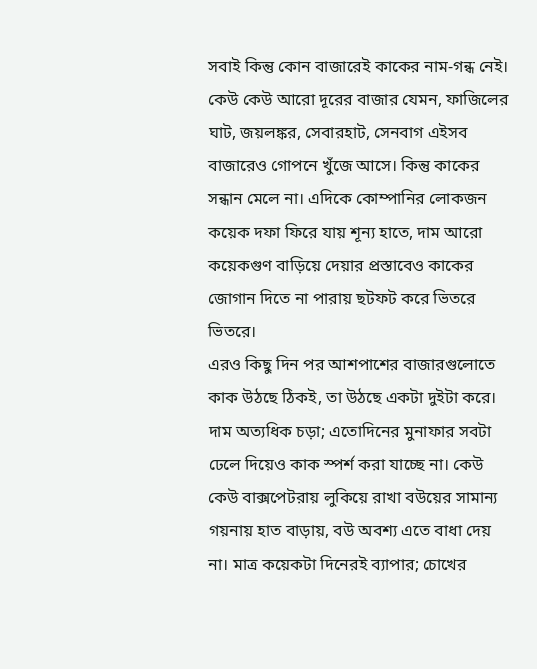সবাই কিন্তু কোন বাজারেই কাকের নাম-গন্ধ নেই। কেউ কেউ আরো দূরের বাজার যেমন, ফাজিলের ঘাট, জয়লঙ্কর, সেবারহাট, সেনবাগ এইসব বাজারেও গোপনে খুঁজে আসে। কিন্তু কাকের সন্ধান মেলে না। এদিকে কোম্পানির লোকজন কয়েক দফা ফিরে যায় শূন্য হাতে, দাম আরো কয়েকগুণ বাড়িয়ে দেয়ার প্রস্তাবেও কাকের জোগান দিতে না পারায় ছটফট করে ভিতরে ভিতরে।
এরও কিছু দিন পর আশপাশের বাজারগুলোতে কাক উঠছে ঠিকই, তা উঠছে একটা দুইটা করে। দাম অত্যধিক চড়া; এতোদিনের মুনাফার সবটা ঢেলে দিয়েও কাক স্পর্শ করা যাচ্ছে না। কেউ কেউ বাক্সপেটরায় লুকিয়ে রাখা বউয়ের সামান্য গয়নায় হাত বাড়ায়, বউ অবশ্য এতে বাধা দেয় না। মাত্র কয়েকটা দিনেরই ব্যাপার; চোখের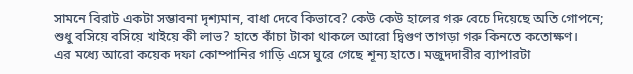সামনে বিরাট একটা সম্ভাবনা দৃশ্যমান, বাধা দেবে কিভাবে? কেউ কেউ হালের গরু বেচে দিয়েছে অতি গোপনে; শুধু বসিয়ে বসিয়ে খাইয়ে কী লাভ? হাতে কাঁচা টাকা থাকলে আরো দ্বিগুণ তাগড়া গরু কিনতে কতোক্ষণ।
এর মধ্যে আরো কয়েক দফা কোম্পানির গাড়ি এসে ঘুরে গেছে শূন্য হাতে। মজুদদারীর ব্যাপারটা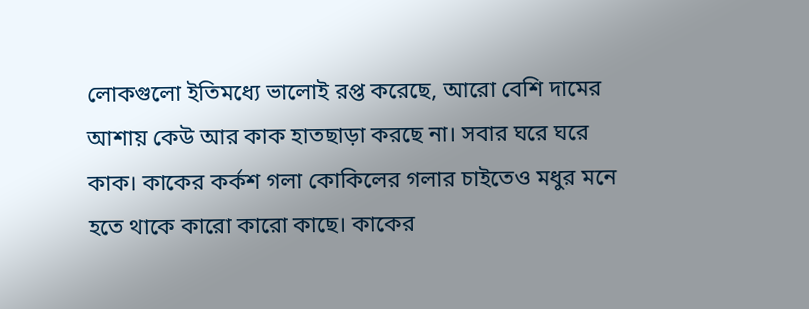লোকগুলো ইতিমধ্যে ভালোই রপ্ত করেছে, আরো বেশি দামের আশায় কেউ আর কাক হাতছাড়া করছে না। সবার ঘরে ঘরে কাক। কাকের কর্কশ গলা কোকিলের গলার চাইতেও মধুর মনে হতে থাকে কারো কারো কাছে। কাকের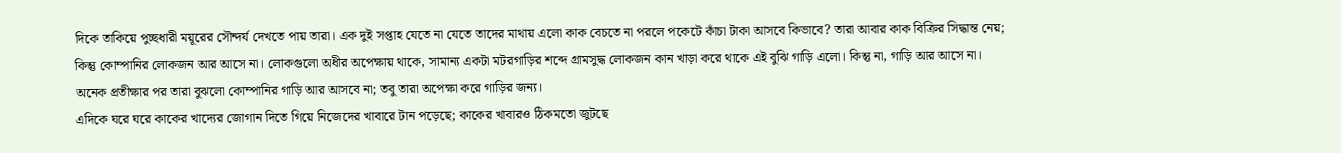দিকে তাকিয়ে পুচ্ছধারী ময়ূরের সৌন্দর্য দেখতে পায় তারা। এক দুই সপ্তাহ যেতে না যেতে তাদের মাথায় এলো কাক বেচতে না পরলে পকেটে কাঁচা টাকা আসবে কিভাবে? তারা আবার কাক বিক্রির সিদ্ধান্ত নেয়; কিন্তু কোম্পানির লোকজন আর আসে না। লোকগুলো অধীর অপেক্ষায় থাকে, সামান্য একটা মটরগাড়ির শব্দে গ্রামসুদ্ধ লোকজন কান খাড়া করে থাকে এই বুঝি গাড়ি এলো। কিন্তু না, গাড়ি আর আসে না। অনেক প্রতীক্ষার পর তারা বুঝলো কোম্পানির গাড়ি আর আসবে না; তবু তারা অপেক্ষা করে গাড়ির জন্য।
এদিকে ঘরে ঘরে কাকের খাদ্যের জোগান দিতে গিয়ে নিজেদের খাবারে টান পড়েছে; কাকের খাবারও ঠিকমতো জুটছে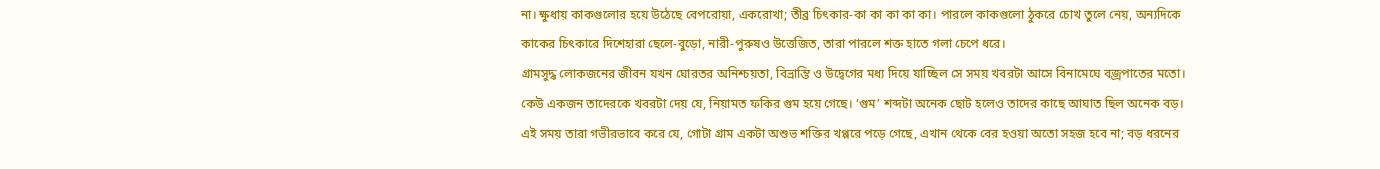না। ক্ষুধায় কাকগুলোর হয়ে উঠেছে বেপরোয়া, একরোখা; তীব্র চিৎকার-কা কা কা কা কা। পারলে কাকগুলো ঠুকরে চোখ তুলে নেয়, অন্যদিকে কাকের চিৎকারে দিশেহারা ছেলে-বুড়ো, নারী-পুরুষও উত্তেজিত, তারা পারলে শক্ত হাতে গলা চেপে ধরে।
গ্রামসুদ্ধ লোকজনের জীবন যখন ঘোরতর অনিশ্চয়তা, বিভ্রান্তি ও উদ্বেগের মধ্য দিয়ে যাচ্ছিল সে সময় খবরটা আসে বিনামেঘে বজ্রপাতের মতো। কেউ একজন তাদেরকে খবরটা দেয় যে, নিয়ামত ফকির গুম হয়ে গেছে। ‘গুম’ শব্দটা অনেক ছোট হলেও তাদের কাছে আঘাত ছিল অনেক বড়। এই সময় তারা গভীরভাবে করে যে, গোটা গ্রাম একটা অশুভ শক্তির খপ্পরে পড়ে গেছে, এখান থেকে বের হওয়া অতো সহজ হবে না; বড় ধরনের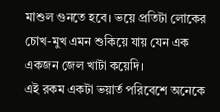মাশুল গুনতে হবে। ভয়ে প্রতিটা লোকের চোখ-মুখ এমন শুকিয়ে যায় যেন এক একজন জেল খাটা কয়েদি।
এই রকম একটা ভয়ার্ত পরিবেশে অনেকে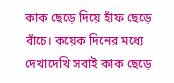কাক ছেড়ে দিয়ে হাঁফ ছেড়ে বাঁচে। কয়েক দিনের মধ্যে দেখাদেখি সবাই কাক ছেড়ে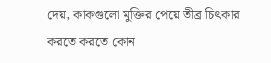দেয়, কাকগুলো মুক্তির পেয়ে তীব্র চিৎকার করতে করতে কোন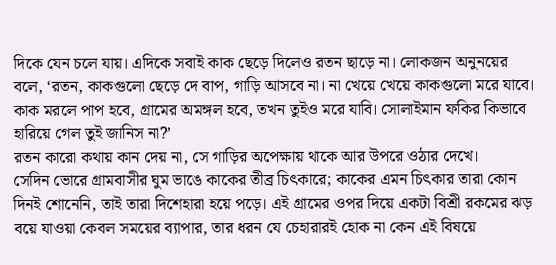দিকে যেন চলে যায়। এদিকে সবাই কাক ছেড়ে দিলেও রতন ছাড়ে না। লোকজন অনুনয়ের বলে, ‘রতন, কাকগুলো ছেড়ে দে বাপ, গাড়ি আসবে না। না খেয়ে খেয়ে কাকগুলো মরে যাবে। কাক মরলে পাপ হবে, গ্রামের অমঙ্গল হবে, তখন তুইও মরে যাবি। সোলাইমান ফকির কিভাবে হারিয়ে গেল তুই জানিস না?’
রতন কারো কথায় কান দেয় না, সে গাড়ির অপেক্ষায় থাকে আর উপরে ওঠার দেখে।
সেদিন ভোরে গ্রামবাসীর ঘুম ভাঙে কাকের তীব্র চিৎকারে; কাকের এমন চিৎকার তারা কোন দিনই শোনেনি, তাই তারা দিশেহারা হয়ে পড়ে। এই গ্রামের ওপর দিয়ে একটা বিশ্রী রকমের ঝড় বয়ে যাওয়া কেবল সময়ের ব্যাপার, তার ধরন যে চেহারারই হোক না কেন এই বিষয়ে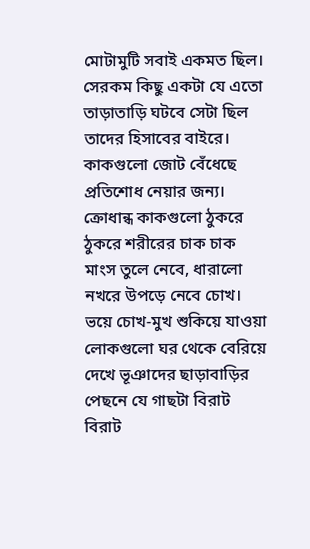মোটামুটি সবাই একমত ছিল। সেরকম কিছু একটা যে এতো তাড়াতাড়ি ঘটবে সেটা ছিল তাদের হিসাবের বাইরে। কাকগুলো জোট বেঁধেছে প্রতিশোধ নেয়ার জন্য। ক্রোধান্ধ কাকগুলো ঠুকরে ঠুকরে শরীরের চাক চাক মাংস তুলে নেবে, ধারালো নখরে উপড়ে নেবে চোখ। ভয়ে চোখ-মুখ শুকিয়ে যাওয়া লোকগুলো ঘর থেকে বেরিয়ে দেখে ভূঞাদের ছাড়াবাড়ির পেছনে যে গাছটা বিরাট বিরাট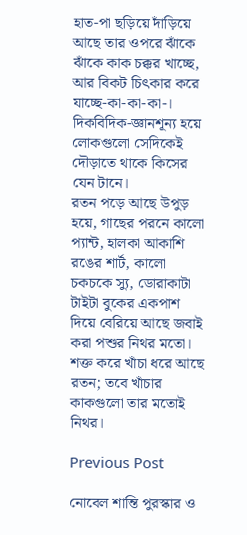হাত-পা ছড়িয়ে দাঁড়িয়ে আছে তার ওপরে ঝাঁকে ঝাঁকে কাক চক্কর খাচ্ছে, আর বিকট চিৎকার করে যাচ্ছে-কা-কা-কা-। দিকবিদিক-জ্ঞানশূন্য হয়ে লোকগুলো সেদিকেই দৌড়াতে থাকে কিসের যেন টানে।
রতন পড়ে আছে উপুড় হয়ে, গাছের পরনে কালো প্যান্ট, হালকা আকাশি রঙের শার্ট, কালো চকচকে স্যু, ডোরাকাটা টাইটা বুকের একপাশ দিয়ে বেরিয়ে আছে জবাই করা পশুর নিথর মতো। শক্ত করে খাঁচা ধরে আছে রতন; তবে খাঁচার কাকগুলো তার মতোই নিথর।

Previous Post

নোবেল শান্তি পুরস্কার ও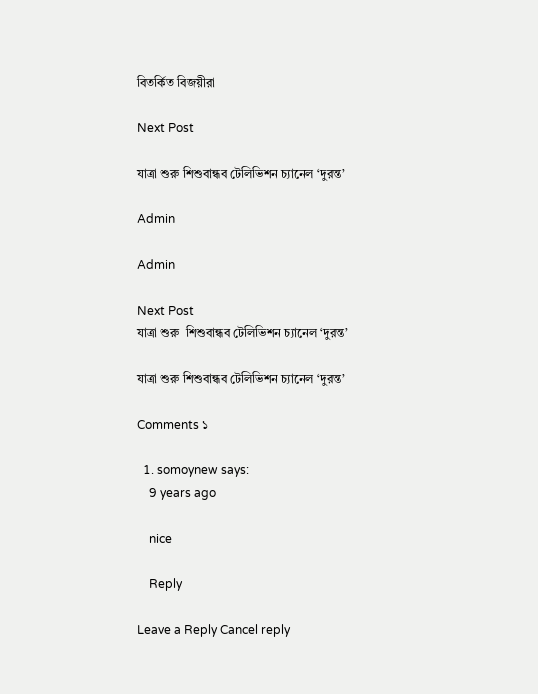বিতর্কিত বিজয়ীরা

Next Post

যাত্রা শুরু শিশুবান্ধব টেলিভিশন চ্যানেল ‘দুরন্ত’

Admin

Admin

Next Post
যাত্রা শুরু  শিশুবান্ধব টেলিভিশন চ্যানেল ‘দুরন্ত’

যাত্রা শুরু শিশুবান্ধব টেলিভিশন চ্যানেল ‘দুরন্ত’

Comments ১

  1. somoynew says:
    9 years ago

    nice

    Reply

Leave a Reply Cancel reply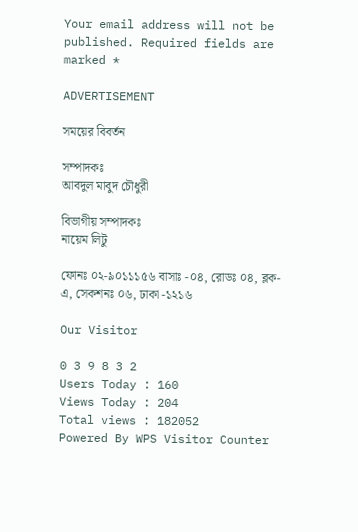Your email address will not be published. Required fields are marked *

ADVERTISEMENT

সময়ের বিবর্তন

সম্পাদকঃ
আবদুল মাবুদ চৌধুরী

বিভাগীয় সম্পাদকঃ
নায়েম লিটু

ফোনঃ ০২-৯০১১১৫৬ বাসাঃ -০৪, রোডঃ ০৪, ব্লক- এ, সেকশনঃ ০৬, ঢাকা -১২১৬

Our Visitor

0 3 9 8 3 2
Users Today : 160
Views Today : 204
Total views : 182052
Powered By WPS Visitor Counter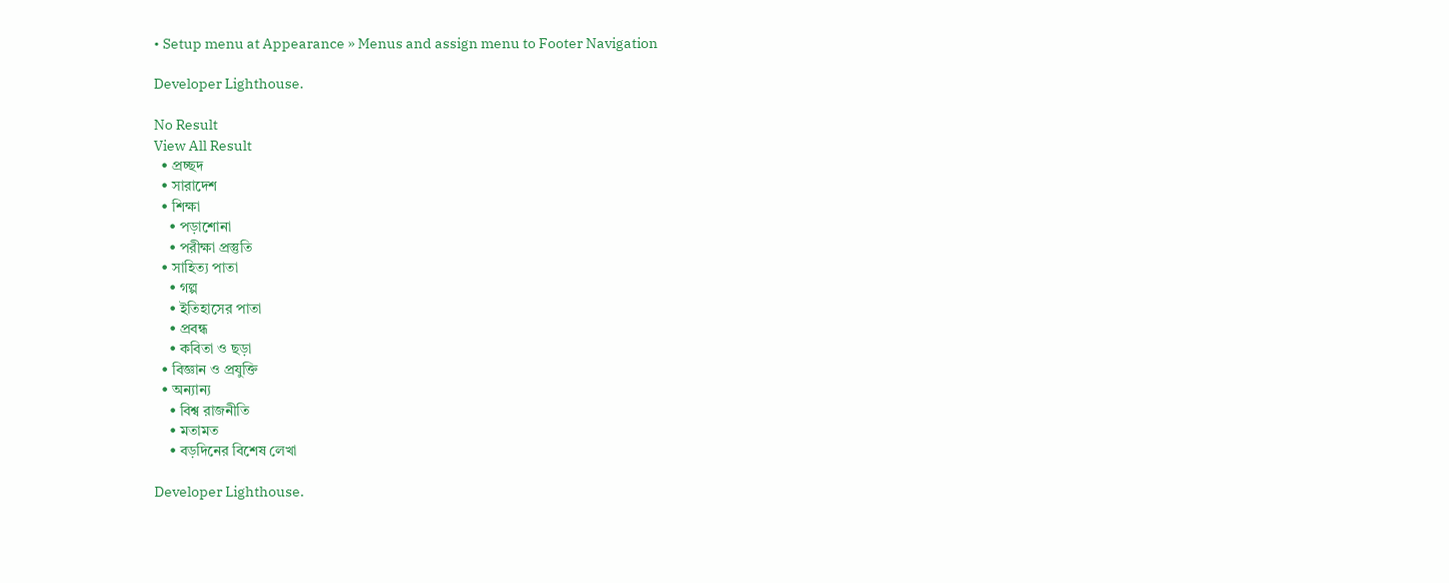• Setup menu at Appearance » Menus and assign menu to Footer Navigation

Developer Lighthouse.

No Result
View All Result
  • প্রচ্ছদ
  • সারাদেশ
  • শিক্ষা
    • পড়াশোনা
    • পরীক্ষা প্রস্তুতি
  • সাহিত্য পাতা
    • গল্প
    • ইতিহাসের পাতা
    • প্রবন্ধ
    • কবিতা ও ছড়া
  • বিজ্ঞান ও প্রযুক্তি
  • অন্যান্য
    • বিশ্ব রাজনীতি
    • মতামত
    • বড়দিনের বিশেষ লেখা

Developer Lighthouse.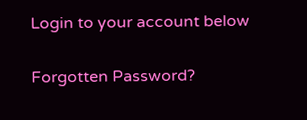Login to your account below

Forgotten Password?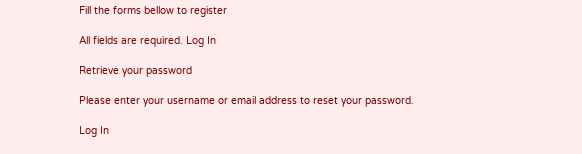Fill the forms bellow to register

All fields are required. Log In

Retrieve your password

Please enter your username or email address to reset your password.

Log In